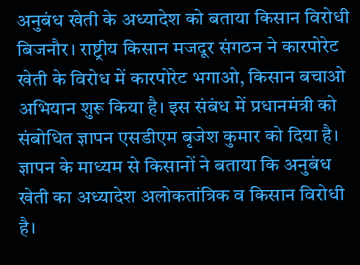अनुबंध खेती के अध्यादेश को बताया किसान विरोधी
बिजनौर। राष्ट्रीय किसान मजदूर संगठन ने कारपोरेट खेती के विरोध में कारपोरेट भगाओ, किसान बचाओ अभियान शुरू किया है। इस संबंध में प्रधानमंत्री को संबोधित ज्ञापन एसडीएम बृजेश कुमार को दिया है।
ज्ञापन के माध्यम से किसानों ने बताया कि अनुबंध खेती का अध्यादेश अलोकतांत्रिक व किसान विरोधी है।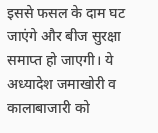इससे फसल के दाम घट जाएंगे और बीज सुरक्षा समाप्त हो जाएगी। ये अध्यादेश जमाखोरी व कालाबाजारी को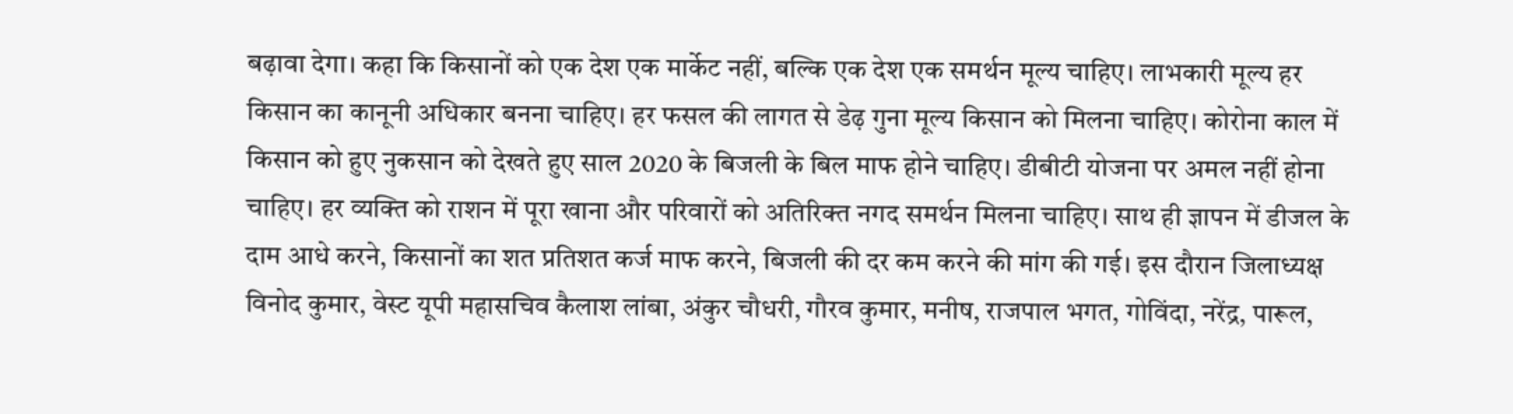बढ़ावा देगा। कहा कि किसानों को एक देश एक मार्केट नहीं, बल्कि एक देश एक समर्थन मूल्य चाहिए। लाभकारी मूल्य हर किसान का कानूनी अधिकार बनना चाहिए। हर फसल की लागत से डेढ़ गुना मूल्य किसान को मिलना चाहिए। कोरोना काल में किसान को हुए नुकसान को देखते हुए साल 2020 के बिजली के बिल माफ होने चाहिए। डीबीटी योजना पर अमल नहीं होना चाहिए। हर व्यक्ति को राशन में पूरा खाना और परिवारों को अतिरिक्त नगद समर्थन मिलना चाहिए। साथ ही ज्ञापन में डीजल के दाम आधे करने, किसानों का शत प्रतिशत कर्ज माफ करने, बिजली की दर कम करने की मांग की गई। इस दौरान जिलाध्यक्ष विनोद कुमार, वेस्ट यूपी महासचिव कैलाश लांबा, अंकुर चौधरी, गौरव कुमार, मनीष, राजपाल भगत, गोविंदा, नरेंद्र, पारूल,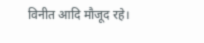विनीत आदि मौजूद रहे।